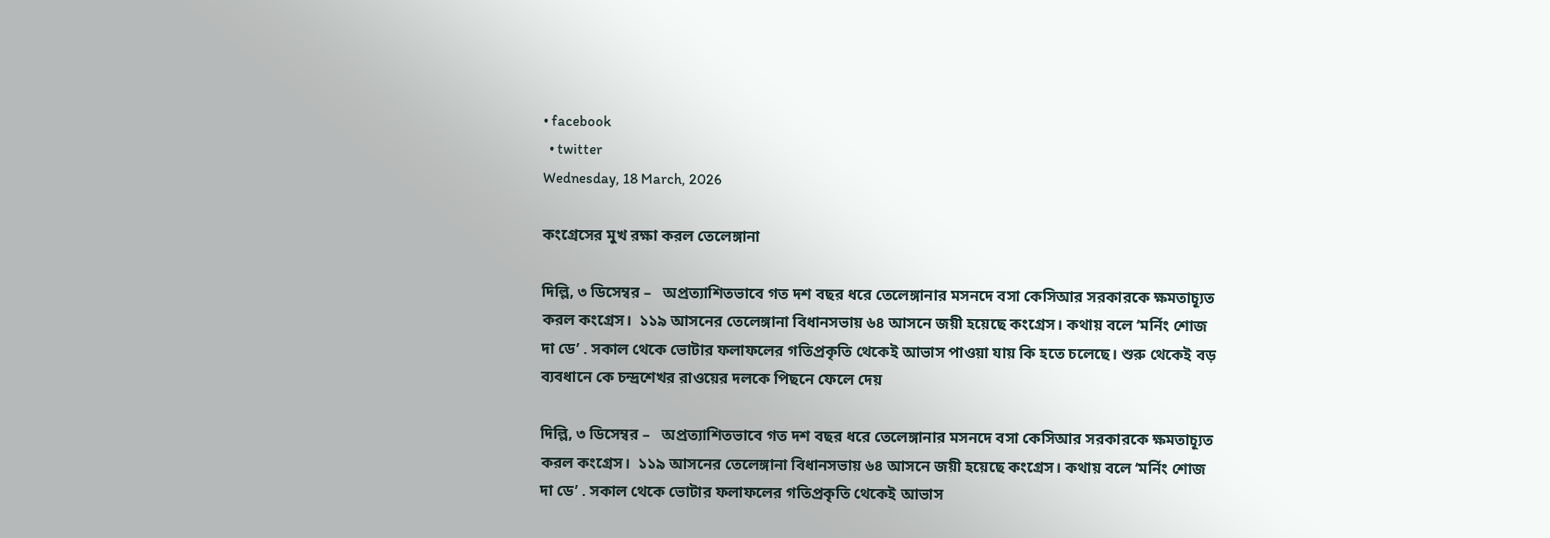• facebook
  • twitter
Wednesday, 18 March, 2026

কংগ্রেসের মুখ রক্ষা করল তেলেঙ্গানা

দিল্লি, ৩ ডিসেম্বর –   অপ্রত্যাশিতভাবে গত দশ বছর ধরে তেলেঙ্গানার মসনদে বসা কেসিআর সরকারকে ক্ষমতাচ্যূত করল কংগ্রেস।  ১১৯ আসনের তেলেঙ্গানা বিধানসভায় ৬৪ আসনে জয়ী হয়েছে কংগ্রেস। কথায় বলে ‘মর্নিং শোজ দা ডে’ . সকাল থেকে ভোটার ফলাফলের গতিপ্রকৃতি থেকেই আভাস পাওয়া যায় কি হতে চলেছে। শুরু থেকেই বড় ব্যবধানে কে চন্দ্রশেখর রাওয়ের দলকে পিছনে ফেলে দেয়

দিল্লি, ৩ ডিসেম্বর –   অপ্রত্যাশিতভাবে গত দশ বছর ধরে তেলেঙ্গানার মসনদে বসা কেসিআর সরকারকে ক্ষমতাচ্যূত করল কংগ্রেস।  ১১৯ আসনের তেলেঙ্গানা বিধানসভায় ৬৪ আসনে জয়ী হয়েছে কংগ্রেস। কথায় বলে ‘মর্নিং শোজ দা ডে’ . সকাল থেকে ভোটার ফলাফলের গতিপ্রকৃতি থেকেই আভাস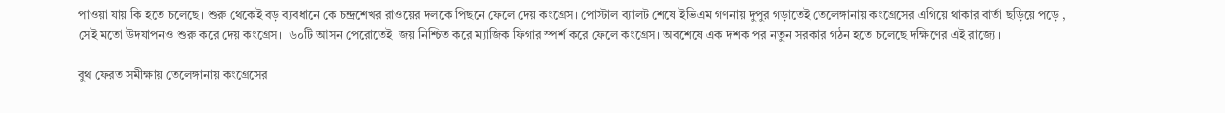পাওয়া যায় কি হতে চলেছে। শুরু থেকেই বড় ব্যবধানে কে চন্দ্রশেখর রাওয়ের দলকে পিছনে ফেলে দেয় কংগ্রেস। পোস্টাল ব্যালট শেষে ইভিএম গণনায় দুপুর গড়াতেই তেলেঙ্গানায় কংগ্রেসের এগিয়ে থাকার বার্তা ছড়িয়ে পড়ে , সেই মতো উদযাপনও শুরু করে দেয় কংগ্রেস।  ৬০টি আসন পেরোতেই  জয় নিশ্চিত করে ম্যাজিক ফিগার স্পর্শ করে ফেলে কংগ্রেস। অবশেষে এক দশক পর নতুন সরকার গঠন হতে চলেছে দক্ষিণের এই রাজ্যে ।

বুথ ফেরত সমীক্ষায় তেলেঙ্গানায় কংগ্রেসের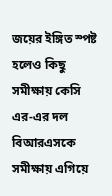জয়ের ইঙ্গিত স্পষ্ট হলেও কিছু সমীক্ষায় কেসি এর-এর দল বিআরএসকে সমীক্ষায় এগিয়ে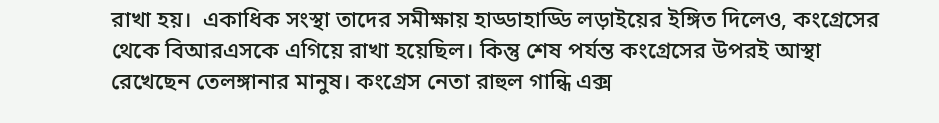রাখা হয়।  একাধিক সংস্থা তাদের সমীক্ষায় হাড্ডাহাড্ডি লড়াইয়ের ইঙ্গিত দিলেও, কংগ্রেসের থেকে বিআরএসকে এগিয়ে রাখা হয়েছিল। কিন্তু শেষ পর্যন্ত কংগ্রেসের উপরই আস্থা রেখেছেন তেলঙ্গানার মানুষ। কংগ্রেস নেতা রাহুল গান্ধি এক্স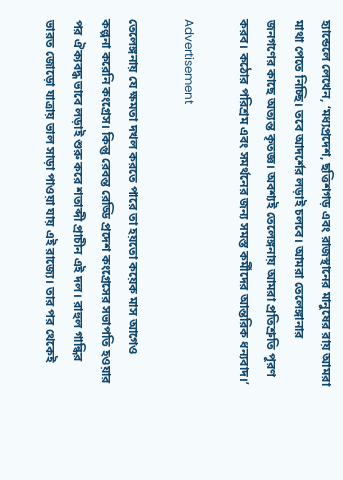হ্যান্ডেলে লেখেন, ‘মধ্যপ্রদেশ, ছত্তিশগড় এবং রাজস্থানের মানুষের রায় আমরা মাথা পেতে নিচ্ছি। তবে আদর্শের লড়াই চলবে। আমরা তেলেঙ্গানার জনগণের কাছে অত্যন্ত কৃতজ্ঞ। অবশ্যই তেলেঙ্গনায় আমরা প্রতিশ্রুতি পূরণ করব। কঠোর পরিশ্রম এবং সমর্থনের জন্য সমস্ত কর্মীদের আন্তরিক ধন্যবাদ।’

Advertisement

তেলেঙ্গনায় যে ক্ষমতা দখল করতে পারে তা হয়তো কয়েক মাস আগেও কল্পনা করেনি কংগ্রেস। কিন্তু রেবন্ত রেড্ডি প্রদেশ কংগ্রেসের সভাপতি হওয়ার পর ঐক্যবদ্ধ ভাবে লড়াই শুরু করে শতাব্দী প্রাচীন এই দল। রাহুল গান্ধির ভারত জোড়ো যাত্রায় ভাল সাড়া পাওয়া যায় এই রাজ্যে। তার পর থেকেই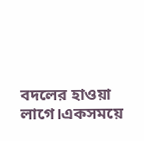বদলের হাওয়া লাগে।একসময়ে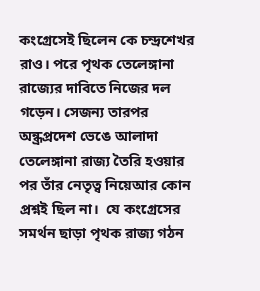কংগ্রেসেই ছিলেন কে চন্দ্রশেখর রাও। পরে পৃথক তেলেঙ্গানা  রাজ্যের দাবিতে নিজের দল গড়েন। সেজন্য তারপর অন্ধ্রপ্রদেশ ভেঙে আলাদা তেলেঙ্গানা রাজ্য তৈরি হওয়ার পর তাঁর নেতৃত্ব নিয়েআর কোন প্রশ্নই ছিল না।  যে কংগ্রেসের সমর্থন ছাড়া পৃথক রাজ্য গঠন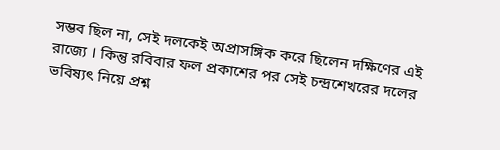সম্ভব ছিল না, সেই দলকেই অপ্রাসঙ্গিক করে ছিলেন দক্ষিণের এই রাজ্যে । কিন্তু রবিবার ফল প্রকাশের পর সেই চন্দ্রশেখরের দলের ভবিষ্যৎ নিয়ে প্রশ্ন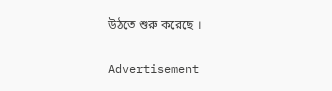উঠতে শুরু করেছে ।

Advertisement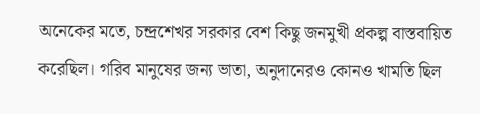অনেকের মতে, চন্দ্রশেখর সরকার বেশ কিছু জনমুখী প্রকল্প বাস্তবায়িত করেছিল। গরিব মানুষের জন্য ভাতা, অনুদানেরও কোনও খামতি ছিল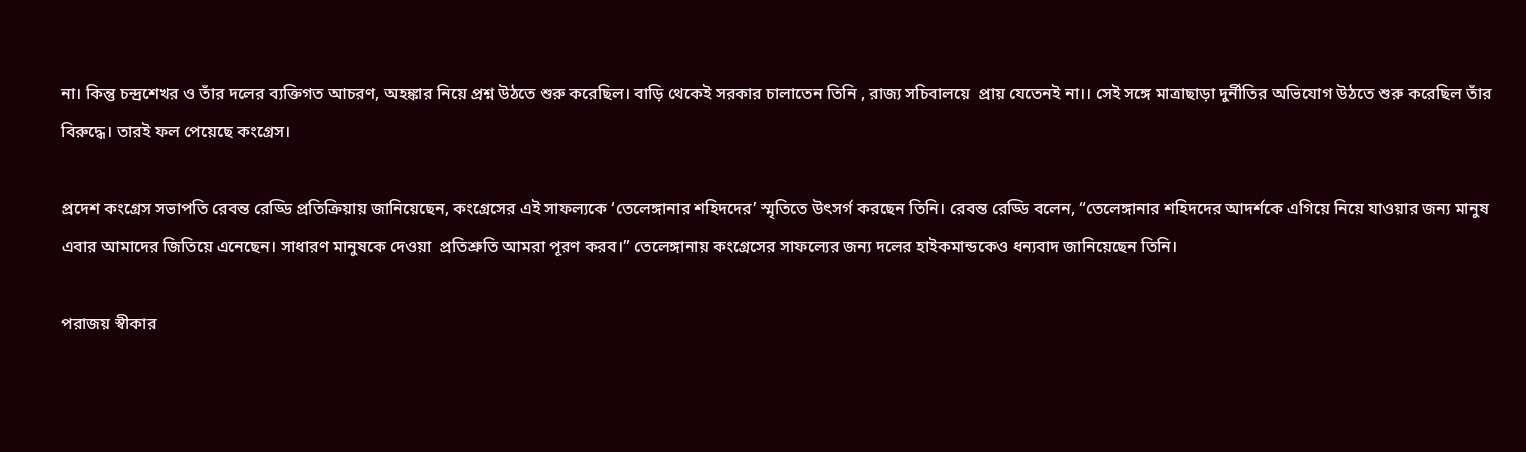না। কিন্তু চন্দ্রশেখর ও তাঁর দলের ব্যক্তিগত আচরণ, অহঙ্কার নিয়ে প্রশ্ন উঠতে শুরু করেছিল। বাড়ি থেকেই সরকার চালাতেন তিনি , রাজ্য সচিবালয়ে  প্রায় যেতেনই না।। সেই সঙ্গে মাত্রাছাড়া দুর্নীতির অভিযোগ উঠতে শুরু করেছিল তাঁর বিরুদ্ধে। তারই ফল পেয়েছে কংগ্রেস।

প্রদেশ কংগ্রেস সভাপতি রেবন্ত রেড্ডি প্রতিক্রিয়ায় জানিয়েছেন, কংগ্রেসের এই সাফল্যকে ‘তেলেঙ্গানার শহিদদের’ স্মৃতিতে উৎসর্গ করছেন তিনি। রেবন্ত রেড্ডি বলেন, “তেলেঙ্গানার শহিদদের আদর্শকে এগিয়ে নিয়ে যাওয়ার জন্য মানুষ এবার আমাদের জিতিয়ে এনেছেন। সাধারণ মানুষকে দেওয়া  প্রতিশ্রুতি আমরা পূরণ করব।” তেলেঙ্গানায় কংগ্রেসের সাফল্যের জন্য দলের হাইকমান্ডকেও ধন্যবাদ জানিয়েছেন তিনি।

পরাজয় স্বীকার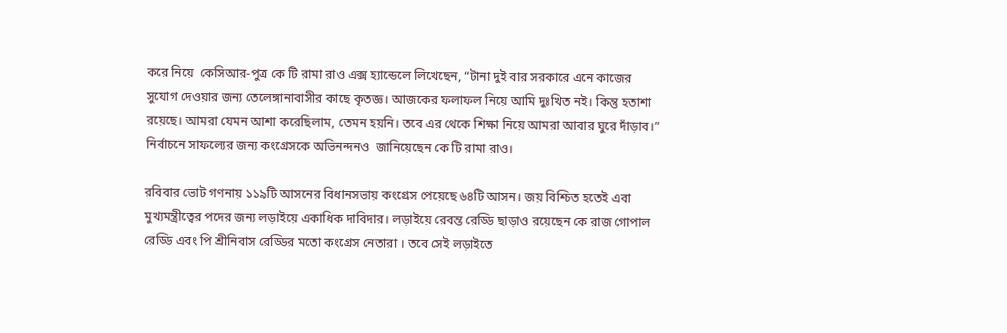করে নিয়ে  কেসিআর-পুত্র কে টি রামা রাও এক্স হ্যান্ডেলে লিখেছেন, “টানা দুই বার সরকারে এনে কাজের সুযোগ দেওয়ার জন্য তেলেঙ্গানাবাসীর কাছে কৃতজ্ঞ। আজকের ফলাফল নিয়ে আমি দুঃখিত নই। কিন্তু হতাশা রয়েছে। আমরা যেমন আশা করেছিলাম, তেমন হয়নি। তবে এর থেকে শিক্ষা নিয়ে আমরা আবার ঘুরে দাঁড়াব।” নির্বাচনে সাফল্যের জন্য কংগ্রেসকে অভিনন্দনও  জানিয়েছেন কে টি রামা রাও।

রবিবার ভোট গণনায় ১১৯টি আসনের বিধানসভায় কংগ্রেস পেয়েছে ৬৪টি আসন। জয় বিশ্চিত হতেই এবা মুখ্যমন্ত্রীত্বের পদের জন্য লড়াইয়ে একাধিক দাবিদার। লড়াইয়ে রেবন্ত রেড্ডি ছাড়াও রয়েছেন কে রাজ গোপাল রেড্ডি এবং পি শ্রীনিবাস রেড্ডির মতো কংগ্রেস নেতারা । তবে সেই লড়াইতে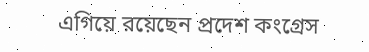এগিয়ে রয়েছেন প্রদেশ কংগ্রেস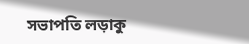সভাপতি লড়াকু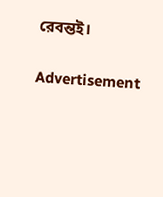রেবন্তই।

Advertisement